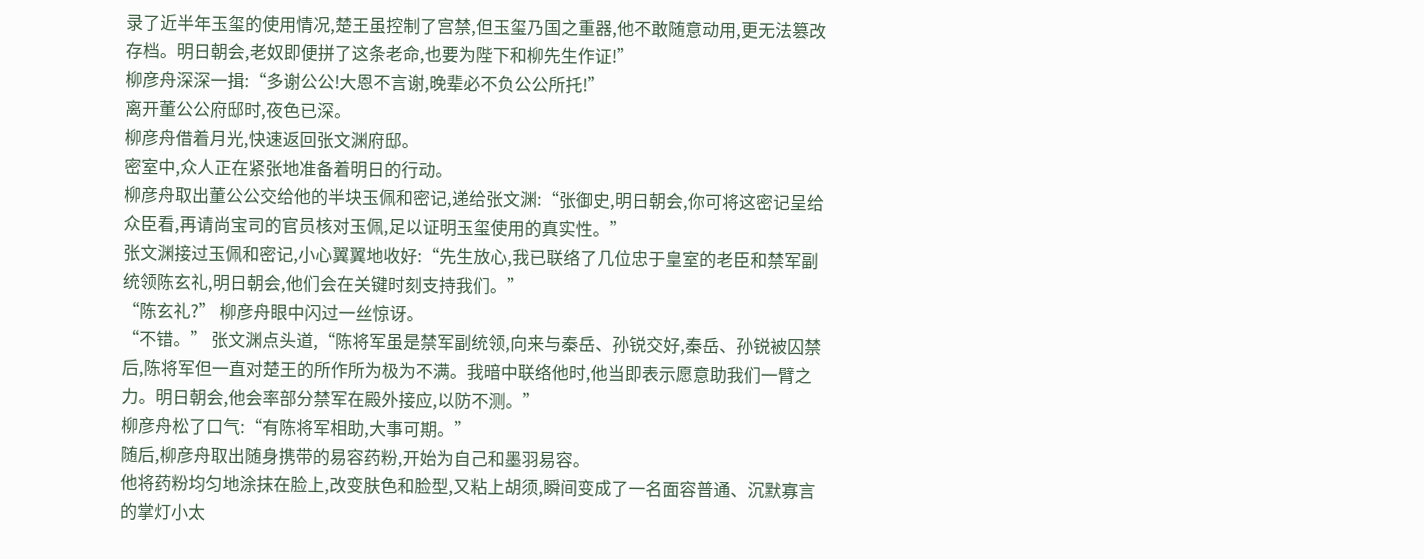录了近半年玉玺的使用情况,楚王虽控制了宫禁,但玉玺乃国之重器,他不敢随意动用,更无法篡改存档。明日朝会,老奴即便拼了这条老命,也要为陛下和柳先生作证!”
柳彦舟深深一揖:“多谢公公!大恩不言谢,晚辈必不负公公所托!”
离开董公公府邸时,夜色已深。
柳彦舟借着月光,快速返回张文渊府邸。
密室中,众人正在紧张地准备着明日的行动。
柳彦舟取出董公公交给他的半块玉佩和密记,递给张文渊:“张御史,明日朝会,你可将这密记呈给众臣看,再请尚宝司的官员核对玉佩,足以证明玉玺使用的真实性。”
张文渊接过玉佩和密记,小心翼翼地收好:“先生放心,我已联络了几位忠于皇室的老臣和禁军副统领陈玄礼,明日朝会,他们会在关键时刻支持我们。”
“陈玄礼?” 柳彦舟眼中闪过一丝惊讶。
“不错。” 张文渊点头道,“陈将军虽是禁军副统领,向来与秦岳、孙锐交好,秦岳、孙锐被囚禁后,陈将军但一直对楚王的所作所为极为不满。我暗中联络他时,他当即表示愿意助我们一臂之力。明日朝会,他会率部分禁军在殿外接应,以防不测。”
柳彦舟松了口气:“有陈将军相助,大事可期。”
随后,柳彦舟取出随身携带的易容药粉,开始为自己和墨羽易容。
他将药粉均匀地涂抹在脸上,改变肤色和脸型,又粘上胡须,瞬间变成了一名面容普通、沉默寡言的掌灯小太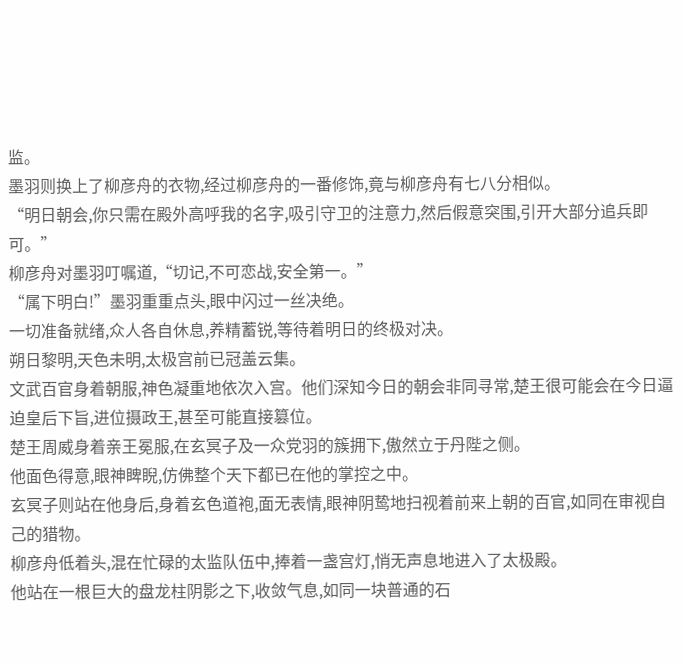监。
墨羽则换上了柳彦舟的衣物,经过柳彦舟的一番修饰,竟与柳彦舟有七八分相似。
“明日朝会,你只需在殿外高呼我的名字,吸引守卫的注意力,然后假意突围,引开大部分追兵即可。”
柳彦舟对墨羽叮嘱道,“切记,不可恋战,安全第一。”
“属下明白!”墨羽重重点头,眼中闪过一丝决绝。
一切准备就绪,众人各自休息,养精蓄锐,等待着明日的终极对决。
朔日黎明,天色未明,太极宫前已冠盖云集。
文武百官身着朝服,神色凝重地依次入宫。他们深知今日的朝会非同寻常,楚王很可能会在今日逼迫皇后下旨,进位摄政王,甚至可能直接篡位。
楚王周威身着亲王冕服,在玄冥子及一众党羽的簇拥下,傲然立于丹陛之侧。
他面色得意,眼神睥睨,仿佛整个天下都已在他的掌控之中。
玄冥子则站在他身后,身着玄色道袍,面无表情,眼神阴鸷地扫视着前来上朝的百官,如同在审视自己的猎物。
柳彦舟低着头,混在忙碌的太监队伍中,捧着一盏宫灯,悄无声息地进入了太极殿。
他站在一根巨大的盘龙柱阴影之下,收敛气息,如同一块普通的石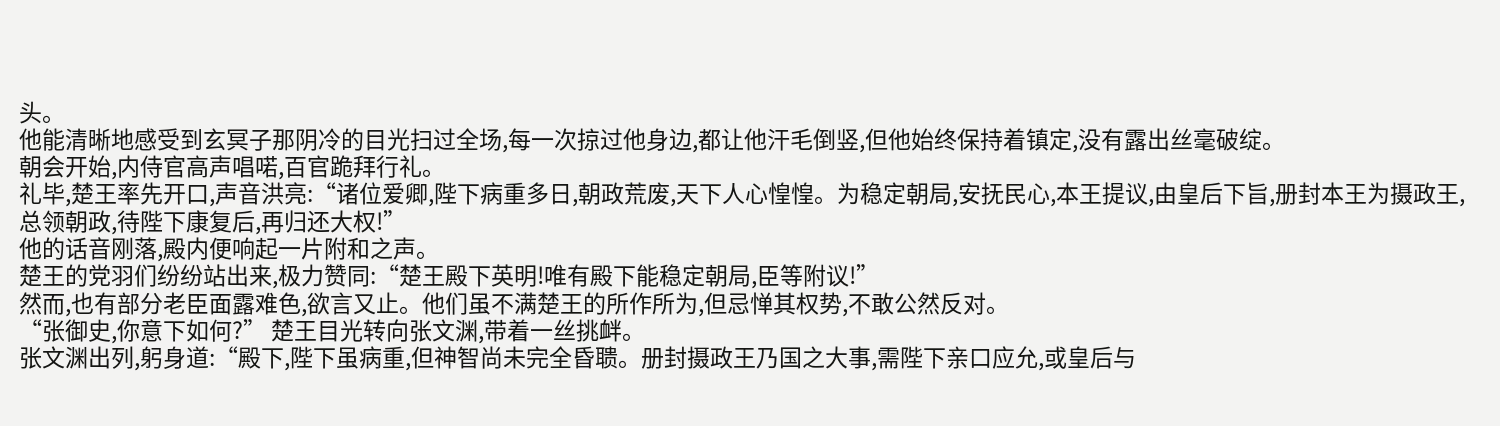头。
他能清晰地感受到玄冥子那阴冷的目光扫过全场,每一次掠过他身边,都让他汗毛倒竖,但他始终保持着镇定,没有露出丝毫破绽。
朝会开始,内侍官高声唱喏,百官跪拜行礼。
礼毕,楚王率先开口,声音洪亮:“诸位爱卿,陛下病重多日,朝政荒废,天下人心惶惶。为稳定朝局,安抚民心,本王提议,由皇后下旨,册封本王为摄政王,总领朝政,待陛下康复后,再归还大权!”
他的话音刚落,殿内便响起一片附和之声。
楚王的党羽们纷纷站出来,极力赞同:“楚王殿下英明!唯有殿下能稳定朝局,臣等附议!”
然而,也有部分老臣面露难色,欲言又止。他们虽不满楚王的所作所为,但忌惮其权势,不敢公然反对。
“张御史,你意下如何?” 楚王目光转向张文渊,带着一丝挑衅。
张文渊出列,躬身道:“殿下,陛下虽病重,但神智尚未完全昏聩。册封摄政王乃国之大事,需陛下亲口应允,或皇后与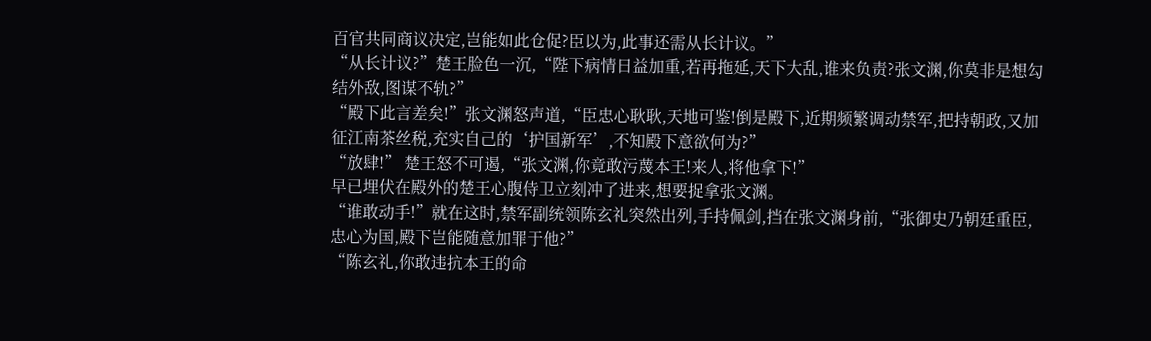百官共同商议决定,岂能如此仓促?臣以为,此事还需从长计议。”
“从长计议?”楚王脸色一沉,“陛下病情日益加重,若再拖延,天下大乱,谁来负责?张文渊,你莫非是想勾结外敌,图谋不轨?”
“殿下此言差矣!”张文渊怒声道,“臣忠心耿耿,天地可鉴!倒是殿下,近期频繁调动禁军,把持朝政,又加征江南茶丝税,充实自己的‘护国新军’,不知殿下意欲何为?”
“放肆!” 楚王怒不可遏,“张文渊,你竟敢污蔑本王!来人,将他拿下!”
早已埋伏在殿外的楚王心腹侍卫立刻冲了进来,想要捉拿张文渊。
“谁敢动手!”就在这时,禁军副统领陈玄礼突然出列,手持佩剑,挡在张文渊身前,“张御史乃朝廷重臣,忠心为国,殿下岂能随意加罪于他?”
“陈玄礼,你敢违抗本王的命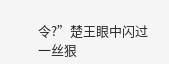令?”楚王眼中闪过一丝狠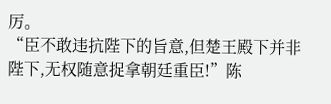厉。
“臣不敢违抗陛下的旨意,但楚王殿下并非陛下,无权随意捉拿朝廷重臣!”陈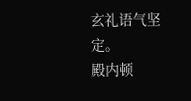玄礼语气坚定。
殿内顿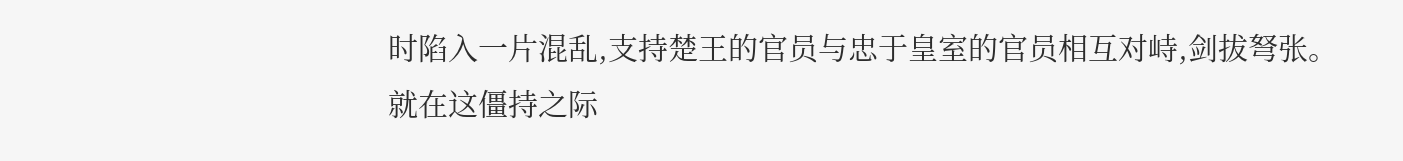时陷入一片混乱,支持楚王的官员与忠于皇室的官员相互对峙,剑拔弩张。
就在这僵持之际